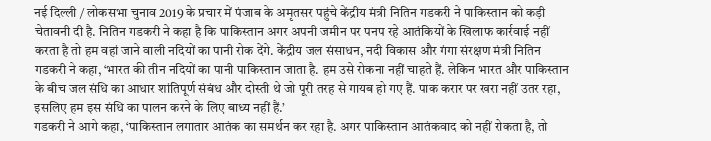नई दिल्ली / लोकसभा चुनाव 2019 के प्रचार में पंजाब के अमृतसर पहुंचे केंद्रीय मंत्री नितिन गडकरी ने पाकिस्तान को कड़ी चेतावनी दी है. नितिन गडकरी ने कहा है कि पाकिस्तान अगर अपनी जमीन पर पनप रहे आतंकियों के खिलाफ कार्रवाई नहीं करता है तो हम वहां जाने वाली नदियों का पानी रोक देंगे. केंद्रीय जल संसाधन, नदी विकास और गंगा संरक्षण मंत्री नितिन गडकरी ने कहा, ‘भारत की तीन नदियों का पानी पाकिस्तान जाता है. हम उसे रोकना नहीं चाहते हैं. लेकिन भारत और पाकिस्तान के बीच जल संधि का आधार शांतिपूर्ण संबंध और दोस्ती थे जो पूरी तरह से गायब हो गए हैं. पाक करार पर खरा नहीं उतर रहा, इसलिए हम इस संधि का पालन करने के लिए बाध्य नहीं हैं.’
गडकरी ने आगे कहा, ‘पाकिस्तान लगातार आतंक का समर्थन कर रहा है. अगर पाकिस्तान आतंकवाद को नहीं रोकता है, तो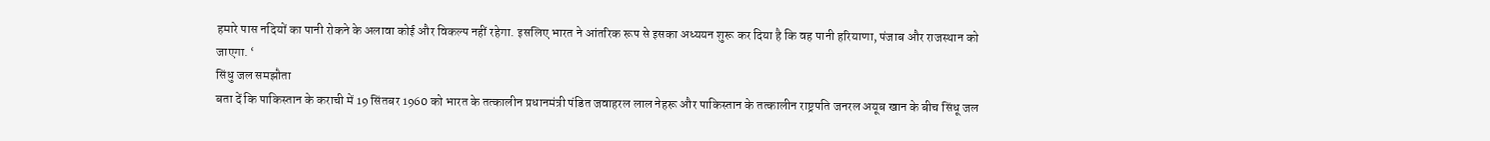हमारे पास नदियों का पानी रोकने के अलावा कोई और विकल्प नहीं रहेगा. इसलिए भारत ने आंतरिक रूप से इसका अध्ययन शुरू कर दिया है कि वह पानी हरियाणा, पंजाब और राजस्थान को जाएगा. ‘
सिंधु जल समझौता
बता दें कि पाकिस्तान के कराची में 19 सिंतबर 1960 को भारत के तत्कालीन प्रधानमंत्री पंडित जवाहरल लाल नेहरू और पाकिस्तान के तत्कालीन राष्ट्रपति जनरल अयूब खान के बीच सिंधू जल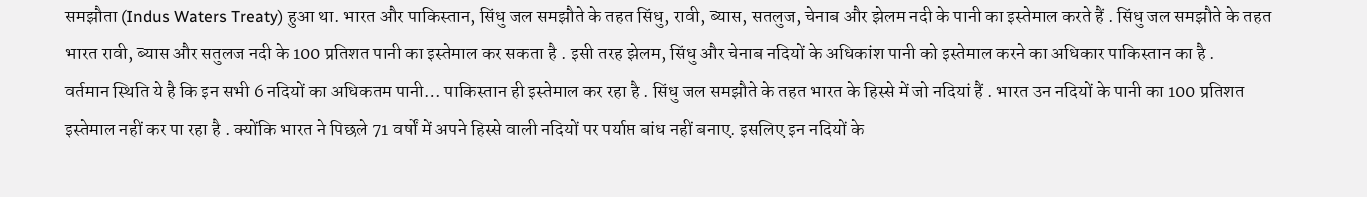समझौता (Indus Waters Treaty) हुआ था. भारत और पाकिस्तान, सिंधु जल समझौते के तहत सिंधु, रावी, ब्यास, सतलुज, चेनाब और झेलम नदी के पानी का इस्तेमाल करते हैं . सिंधु जल समझौते के तहत भारत रावी, ब्यास और सतुलज नदी के 100 प्रतिशत पानी का इस्तेमाल कर सकता है . इसी तरह झेलम, सिंधु और चेनाब नदियों के अधिकांश पानी को इस्तेमाल करने का अधिकार पाकिस्तान का है .
वर्तमान स्थिति ये है कि इन सभी 6 नदियों का अधिकतम पानी… पाकिस्तान ही इस्तेमाल कर रहा है . सिंधु जल समझौते के तहत भारत के हिस्से में जो नदियां हैं . भारत उन नदियों के पानी का 100 प्रतिशत इस्तेमाल नहीं कर पा रहा है . क्योंकि भारत ने पिछले 71 वर्षों में अपने हिस्से वाली नदियों पर पर्याप्त बांध नहीं बनाए. इसलिए इन नदियों के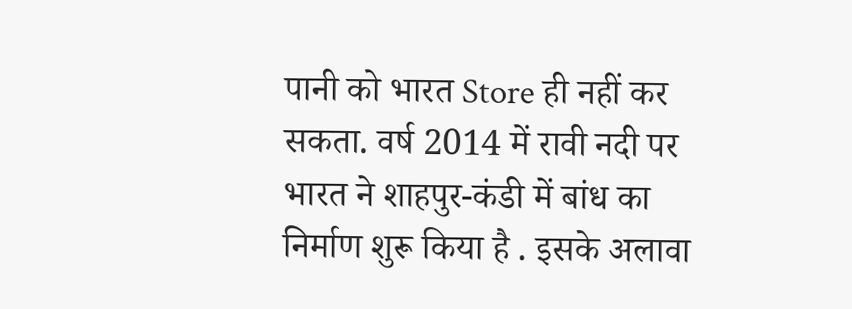पानी को भारत Store ही नहीं कर सकता. वर्ष 2014 में रावी नदी पर भारत ने शाहपुर-कंडी में बांध का निर्माण शुरू किया है . इसके अलावा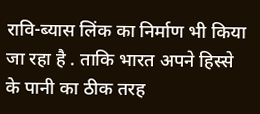रावि-ब्यास लिंक का निर्माण भी किया जा रहा है . ताकि भारत अपने हिस्से के पानी का ठीक तरह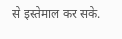से इस्तेमाल कर सके.